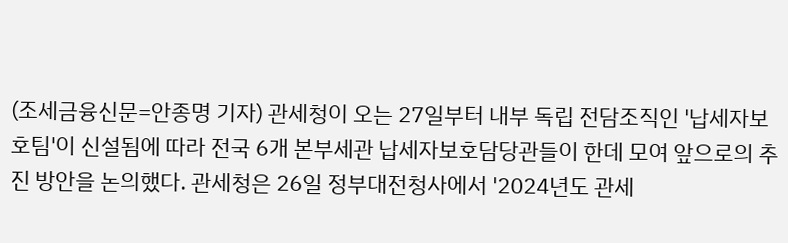(조세금융신문=안종명 기자) 관세청이 오는 27일부터 내부 독립 전담조직인 '납세자보호팀'이 신설됨에 따라 전국 6개 본부세관 납세자보호담당관들이 한데 모여 앞으로의 추진 방안을 논의했다. 관세청은 26일 정부대전청사에서 '2024년도 관세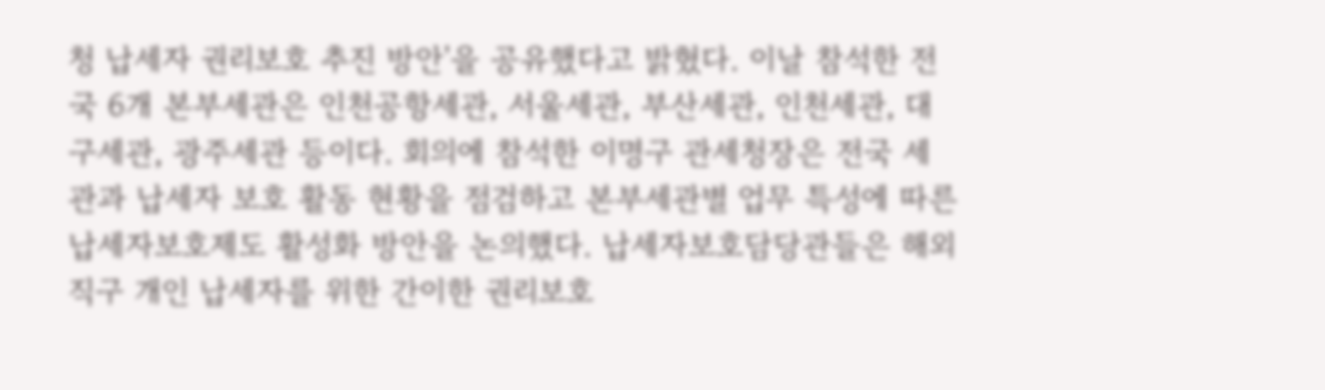청 납세자 권리보호 추진 방안'을 공유했다고 밝혔다. 이날 참석한 전국 6개 본부세관은 인천공항세관, 서울세관, 부산세관, 인천세관, 대구세관, 광주세관 등이다. 회의에 참석한 이명구 관세청장은 전국 세관과 납세자 보호 활동 현황을 점검하고 본부세관별 업무 특성에 따른 납세자보호제도 활성화 방안을 논의했다. 납세자보호담당관들은 해외직구 개인 납세자를 위한 간이한 권리보호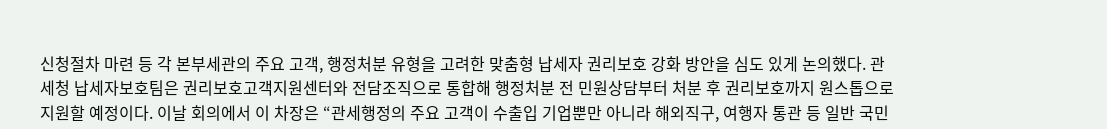신청절차 마련 등 각 본부세관의 주요 고객, 행정처분 유형을 고려한 맞춤형 납세자 권리보호 강화 방안을 심도 있게 논의했다. 관세청 납세자보호팀은 권리보호고객지원센터와 전담조직으로 통합해 행정처분 전 민원상담부터 처분 후 권리보호까지 원스톱으로 지원할 예정이다. 이날 회의에서 이 차장은 “관세행정의 주요 고객이 수출입 기업뿐만 아니라 해외직구, 여행자 통관 등 일반 국민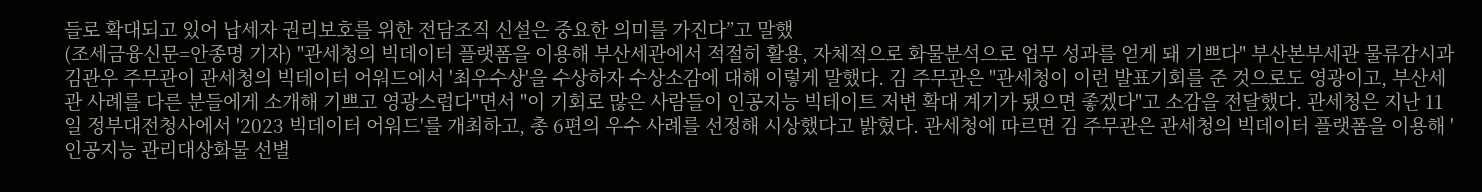들로 확대되고 있어 납세자 권리보호를 위한 전담조직 신설은 중요한 의미를 가진다”고 말했
(조세금융신문=안종명 기자) "관세청의 빅데이터 플랫폼을 이용해 부산세관에서 적절히 활용, 자체적으로 화물분석으로 업무 성과를 얻게 돼 기쁘다" 부산본부세관 물류감시과 김관우 주무관이 관세청의 빅테이터 어워드에서 '최우수상'을 수상하자 수상소감에 대해 이렇게 말했다. 김 주무관은 "관세청이 이런 발표기회를 준 것으로도 영광이고, 부산세관 사례를 다른 분들에게 소개해 기쁘고 영광스럽다"면서 "이 기회로 많은 사람들이 인공지능 빅테이트 저변 확대 계기가 됐으면 좋겠다"고 소감을 전달했다. 관세청은 지난 11일 정부대전청사에서 '2023 빅데이터 어워드'를 개최하고, 총 6편의 우수 사례를 선정해 시상했다고 밝혔다. 관세청에 따르면 김 주무관은 관세청의 빅데이터 플랫폼을 이용해 '인공지능 관리대상화물 선별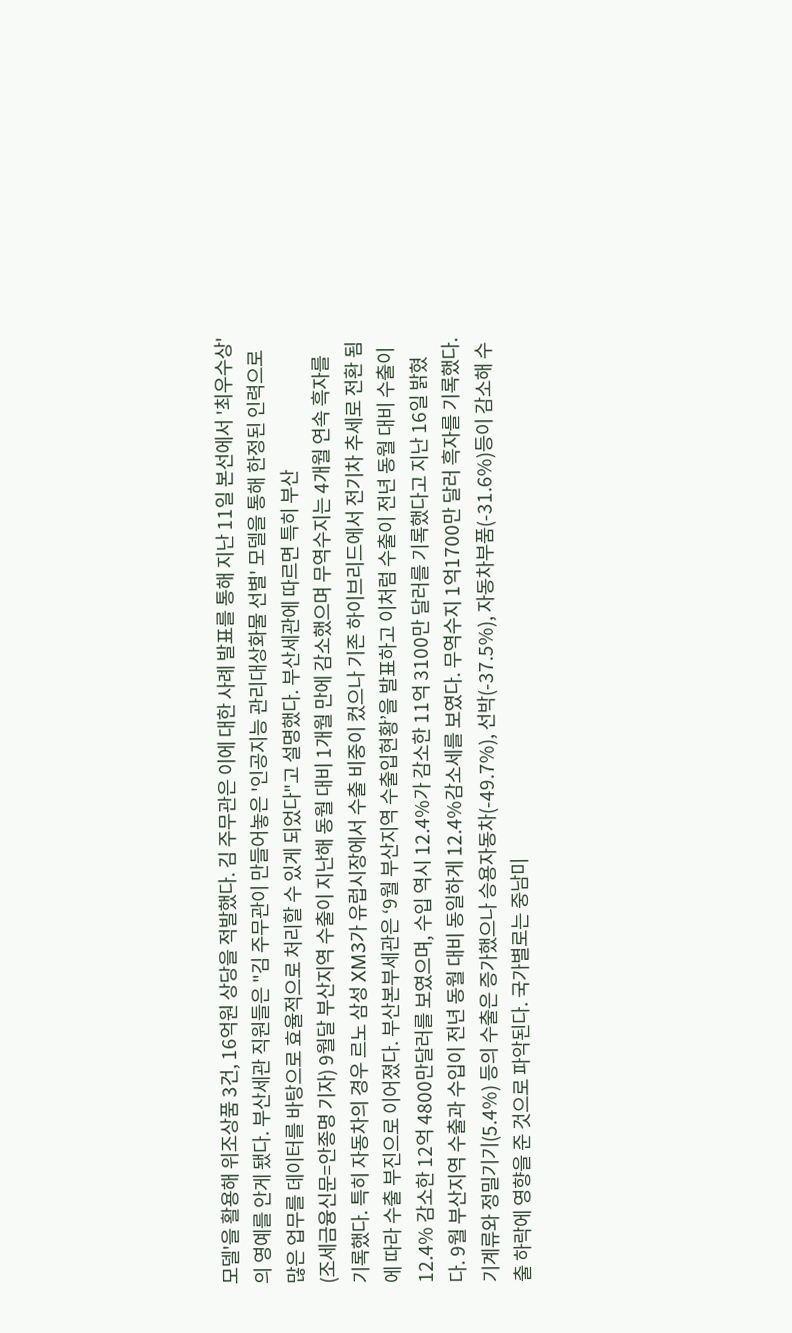모델'을 활용해 위조상품 3건, 16억원 상당을 적발했다. 김 주무관은 이에 대한 사례 발표를 통해 지난 11일 본선에서 '최우수상'의 영예를 안게 됐다. 부산세관 직원들은 "김 주무관이 만들어놓은 '인공지능 관리대상화물 선별' 모델을 통해 한정된 인력으로 많은 업무를 데이터를 바탕으로 효율적으로 처리할 수 있게 되었다"고 설명했다. 부산세관에 따르면 특히 부산
(조세금융신문=안종명 기자) 9월달 부산지역 수출이 지난해 동월 대비 1개월 만에 감소했으며 무역수지는 4개월 연속 흑자를 기록했다. 특히 자동차의 경우 르노 삼성 XM3가 유럽시장에서 수출 비중이 컸으나 기존 하이브리드에서 전기차 추세로 전환 됨에 따라 수출 부진으로 이어졌다. 부산본부세관은 ‘9월 부산지역 수출입현황’을 발표하고 이처럼 수출이 전년 동월 대비 수출이 12.4% 감소한 12억 4800만달러를 보였으며, 수입 역시 12.4%가 감소한 11억 3100만 달러를 기록했다고 지난 16일 밝혔다. 9월 부산지역 수출과 수입이 전년 동월 대비 동일하게 12.4%감소세를 보였다. 무역수지 1억1700만 달러 흑자를 기록했다. 기계류와 정밀기기(5.4%) 등의 수출은 증가했으나 승용자동차(-49.7%), 선박(-37.5%), 자동차부품(-31.6%)등이 감소해 수출 하락에 영향을 준 것으로 파악된다. 국가별로는 중남미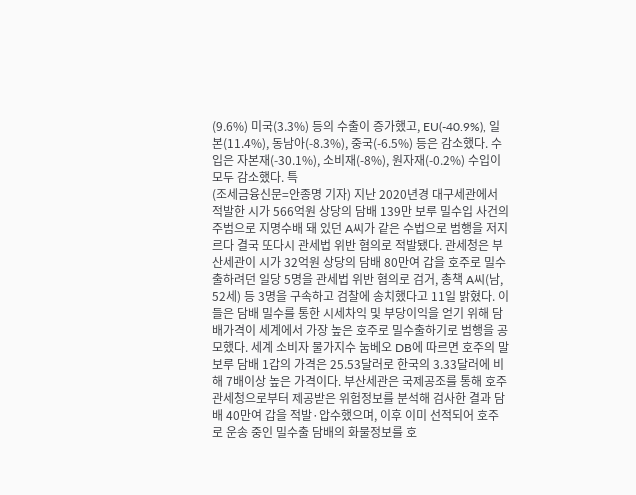(9.6%) 미국(3.3%) 등의 수출이 증가했고, EU(-40.9%), 일본(11.4%), 동남아(-8.3%), 중국(-6.5%) 등은 감소했다. 수입은 자본재(-30.1%), 소비재(-8%), 원자재(-0.2%) 수입이 모두 감소했다. 특
(조세금융신문=안종명 기자) 지난 2020년경 대구세관에서 적발한 시가 566억원 상당의 담배 139만 보루 밀수입 사건의 주범으로 지명수배 돼 있던 A씨가 같은 수법으로 범행을 저지르다 결국 또다시 관세법 위반 혐의로 적발됐다. 관세청은 부산세관이 시가 32억원 상당의 담배 80만여 갑을 호주로 밀수출하려던 일당 5명을 관세법 위반 혐의로 검거, 총책 A씨(남, 52세) 등 3명을 구속하고 검찰에 송치했다고 11일 밝혔다. 이들은 담배 밀수를 통한 시세차익 및 부당이익을 얻기 위해 담배가격이 세계에서 가장 높은 호주로 밀수출하기로 범행을 공모했다. 세계 소비자 물가지수 눔베오 DB에 따르면 호주의 말보루 담배 1갑의 가격은 25.53달러로 한국의 3.33달러에 비해 7배이상 높은 가격이다. 부산세관은 국제공조를 통해 호주 관세청으로부터 제공받은 위험정보를 분석해 검사한 결과 담배 40만여 갑을 적발·압수했으며, 이후 이미 선적되어 호주로 운송 중인 밀수출 담배의 화물정보를 호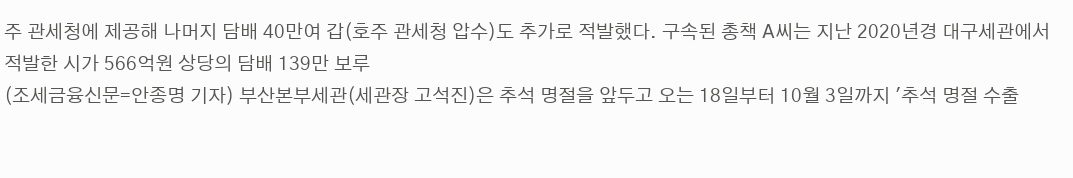주 관세청에 제공해 나머지 담배 40만여 갑(호주 관세청 압수)도 추가로 적발했다. 구속된 총책 A씨는 지난 2020년경 대구세관에서 적발한 시가 566억원 상당의 담배 139만 보루
(조세금융신문=안종명 기자) 부산본부세관(세관장 고석진)은 추석 명절을 앞두고 오는 18일부터 10월 3일까지 '추석 명절 수출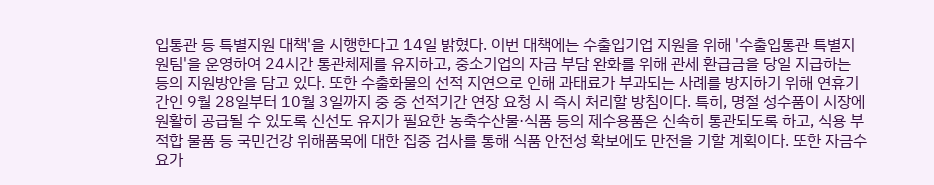입통관 등 특별지원 대책'을 시행한다고 14일 밝혔다. 이번 대책에는 수출입기업 지원을 위해 '수출입통관 특별지원팀'을 운영하여 24시간 통관체제를 유지하고, 중소기업의 자금 부담 완화를 위해 관세 환급금을 당일 지급하는 등의 지원방안을 담고 있다. 또한 수출화물의 선적 지연으로 인해 과태료가 부과되는 사례를 방지하기 위해 연휴기간인 9월 28일부터 10월 3일까지 중 중 선적기간 연장 요청 시 즉시 처리할 방침이다. 특히, 명절 성수품이 시장에 원활히 공급될 수 있도록 신선도 유지가 필요한 농축수산물·식품 등의 제수용품은 신속히 통관되도록 하고, 식용 부적합 물품 등 국민건강 위해품목에 대한 집중 검사를 통해 식품 안전성 확보에도 만전을 기할 계획이다. 또한 자금수요가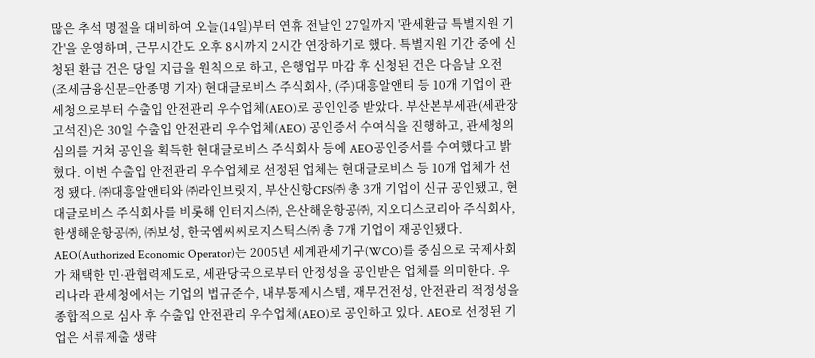많은 추석 명절을 대비하여 오늘(14일)부터 연휴 전날인 27일까지 '관세환급 특별지원 기간'을 운영하며, 근무시간도 오후 8시까지 2시간 연장하기로 했다. 특별지원 기간 중에 신청된 환급 건은 당일 지급을 원칙으로 하고, 은행업무 마감 후 신청된 건은 다음날 오전
(조세금융신문=안종명 기자) 현대글로비스 주식회사, (주)대흥알앤티 등 10개 기업이 관세청으로부터 수출입 안전관리 우수업체(AEO)로 공인인증 받았다. 부산본부세관(세관장 고석진)은 30일 수출입 안전관리 우수업체(AEO) 공인증서 수여식을 진행하고, 관세청의 심의를 거쳐 공인을 획득한 현대글로비스 주식회사 등에 AEO공인증서를 수여했다고 밝혔다. 이번 수출입 안전관리 우수업체로 선정된 업체는 현대글로비스 등 10개 업체가 선정 됐다. ㈜대흥알앤티와 ㈜라인브릿지, 부산신항CFS㈜ 총 3개 기업이 신규 공인됐고, 현대글로비스 주식회사를 비롯해 인터지스㈜, 은산해운항공㈜, 지오디스코리아 주식회사, 한생해운항공㈜, ㈜보성, 한국엠씨씨로지스틱스㈜ 총 7개 기업이 재공인됐다. AEO(Authorized Economic Operator)는 2005년 세계관세기구(WCO)를 중심으로 국제사회가 채택한 민·관협력제도로, 세관당국으로부터 안정성을 공인받은 업체를 의미한다. 우리나라 관세청에서는 기업의 법규준수, 내부통제시스템, 재무건전성, 안전관리 적정성을 종합적으로 심사 후 수출입 안전관리 우수업체(AEO)로 공인하고 있다. AEO로 선정된 기업은 서류제출 생략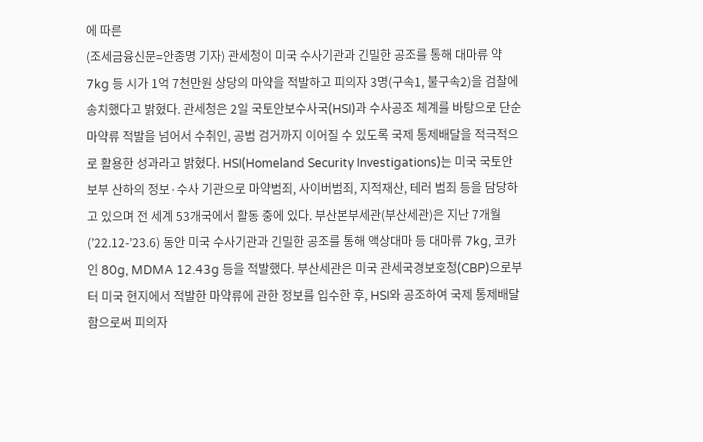에 따른
(조세금융신문=안종명 기자) 관세청이 미국 수사기관과 긴밀한 공조를 통해 대마류 약 7kg 등 시가 1억 7천만원 상당의 마약을 적발하고 피의자 3명(구속1, 불구속2)을 검찰에 송치했다고 밝혔다. 관세청은 2일 국토안보수사국(HSI)과 수사공조 체계를 바탕으로 단순 마약류 적발을 넘어서 수취인, 공범 검거까지 이어질 수 있도록 국제 통제배달을 적극적으로 활용한 성과라고 밝혔다. HSI(Homeland Security Investigations)는 미국 국토안보부 산하의 정보·수사 기관으로 마약범죄, 사이버범죄, 지적재산, 테러 범죄 등을 담당하고 있으며 전 세계 53개국에서 활동 중에 있다. 부산본부세관(부산세관)은 지난 7개월(’22.12-’23.6) 동안 미국 수사기관과 긴밀한 공조를 통해 액상대마 등 대마류 7kg, 코카인 80g, MDMA 12.43g 등을 적발했다. 부산세관은 미국 관세국경보호청(CBP)으로부터 미국 현지에서 적발한 마약류에 관한 정보를 입수한 후, HSI와 공조하여 국제 통제배달함으로써 피의자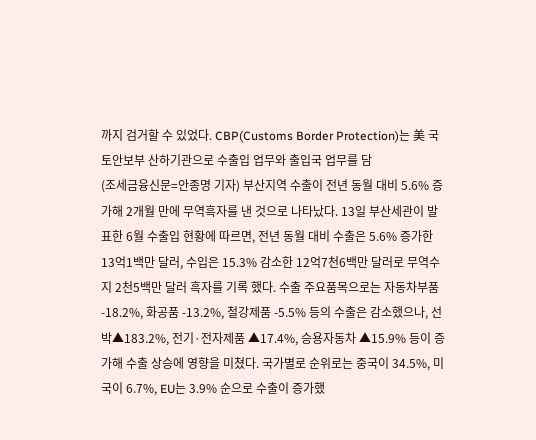까지 검거할 수 있었다. CBP(Customs Border Protection)는 美 국토안보부 산하기관으로 수출입 업무와 출입국 업무를 담
(조세금융신문=안종명 기자) 부산지역 수출이 전년 동월 대비 5.6% 증가해 2개월 만에 무역흑자를 낸 것으로 나타났다. 13일 부산세관이 발표한 6월 수출입 현황에 따르면, 전년 동월 대비 수출은 5.6% 증가한 13억1백만 달러, 수입은 15.3% 감소한 12억7천6백만 달러로 무역수지 2천5백만 달러 흑자를 기록 했다. 수출 주요품목으로는 자동차부품 -18.2%, 화공품 -13.2%, 철강제품 -5.5% 등의 수출은 감소했으나, 선박▲183.2%, 전기·전자제품 ▲17.4%, 승용자동차 ▲15.9% 등이 증가해 수출 상승에 영향을 미쳤다. 국가별로 순위로는 중국이 34.5%, 미국이 6.7%, EU는 3.9% 순으로 수출이 증가했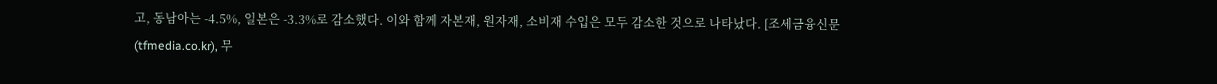고, 동남아는 -4.5%, 일본은 -3.3%로 감소했다. 이와 함께 자본재, 원자재, 소비재 수입은 모두 감소한 것으로 나타났다. [조세금융신문(tfmedia.co.kr), 무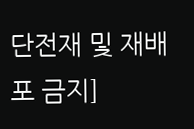단전재 및 재배포 금지]